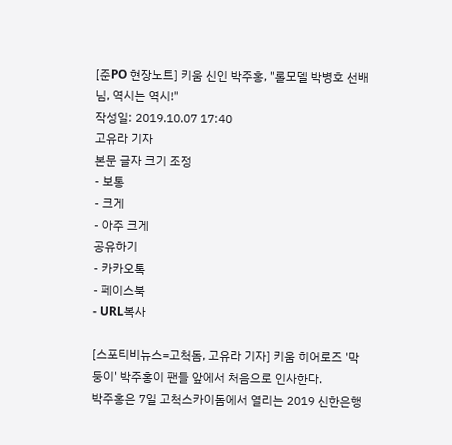[준PO 현장노트] 키움 신인 박주홍, "롤모델 박병호 선배님, 역시는 역시!"
작성일: 2019.10.07 17:40
고유라 기자
본문 글자 크기 조정
- 보통
- 크게
- 아주 크게
공유하기
- 카카오톡
- 페이스북
- URL복사

[스포티비뉴스=고척돔, 고유라 기자] 키움 히어로즈 '막둥이' 박주홍이 팬들 앞에서 처음으로 인사한다.
박주홍은 7일 고척스카이돔에서 열리는 2019 신한은행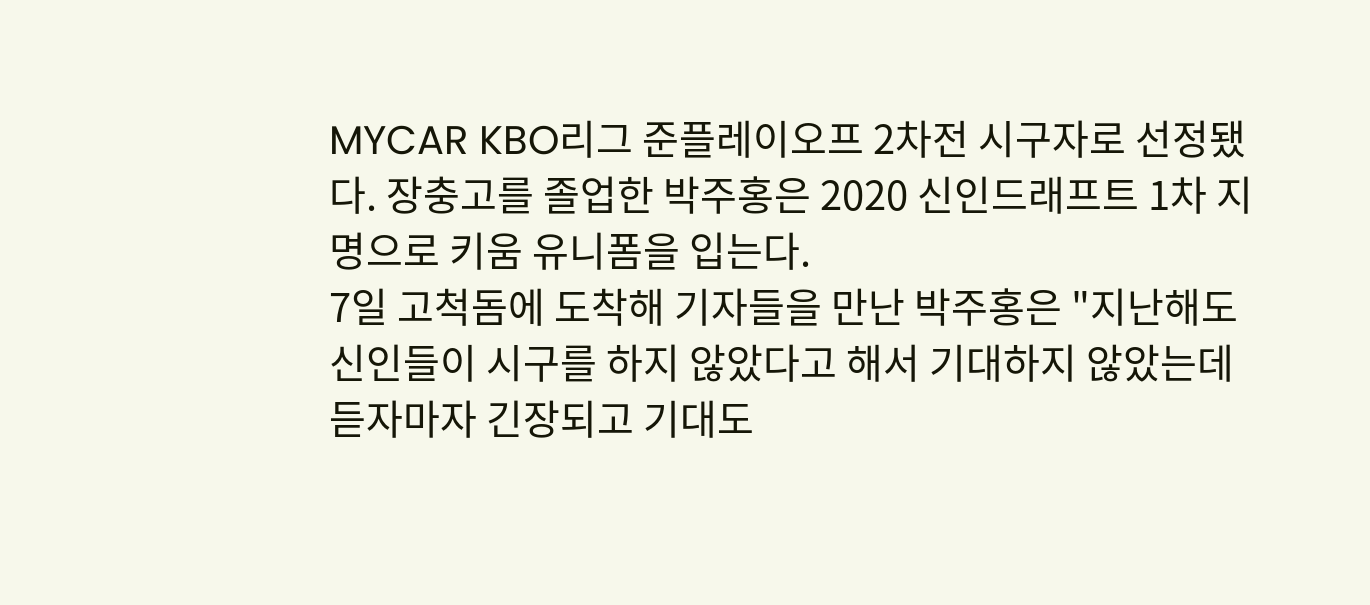MYCAR KBO리그 준플레이오프 2차전 시구자로 선정됐다. 장충고를 졸업한 박주홍은 2020 신인드래프트 1차 지명으로 키움 유니폼을 입는다.
7일 고척돔에 도착해 기자들을 만난 박주홍은 "지난해도 신인들이 시구를 하지 않았다고 해서 기대하지 않았는데 듣자마자 긴장되고 기대도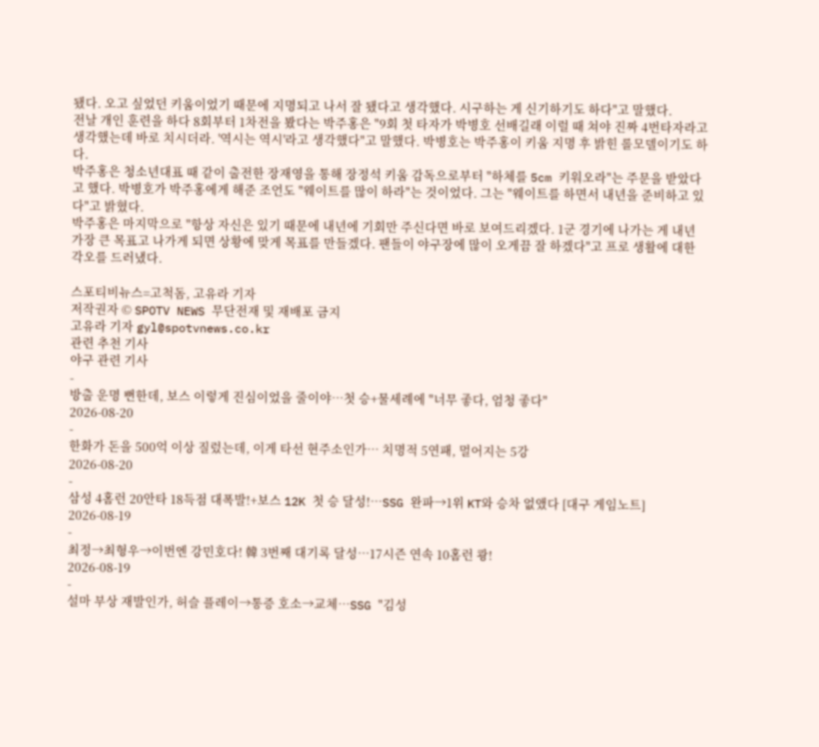됐다. 오고 싶었던 키움이었기 때문에 지명되고 나서 잘 됐다고 생각했다. 시구하는 게 신기하기도 하다"고 말했다.
전날 개인 훈련을 하다 8회부터 1차전을 봤다는 박주홍은 "9회 첫 타자가 박병호 선배길래 이럴 때 쳐야 진짜 4번타자라고 생각했는데 바로 치시더라. '역시는 역시'라고 생각했다"고 말했다. 박병호는 박주홍이 키움 지명 후 밝힌 롤모델이기도 하다.
박주홍은 청소년대표 때 같이 출전한 장재영을 통해 장정석 키움 감독으로부터 "하체를 5cm 키워오라"는 주문을 받았다고 했다. 박병호가 박주홍에게 해준 조언도 "웨이트를 많이 하라"는 것이었다. 그는 "웨이트를 하면서 내년을 준비하고 있다"고 밝혔다.
박주홍은 마지막으로 "항상 자신은 있기 때문에 내년에 기회만 주신다면 바로 보여드리겠다. 1군 경기에 나가는 게 내년 가장 큰 목표고 나가게 되면 상황에 맞게 목표를 만들겠다. 팬들이 야구장에 많이 오게끔 잘 하겠다"고 프로 생활에 대한 각오를 드러냈다.

스포티비뉴스=고척돔, 고유라 기자
저작권자 © SPOTV NEWS 무단전재 및 재배포 금지
고유라 기자 gyl@spotvnews.co.kr
관련 추천 기사
야구 관련 기사
-
방출 운명 뻔한데, 보스 이렇게 진심이었을 줄이야…첫 승+물세례에 "너무 좋다, 엄청 좋다"
2026-08-20
-
한화가 돈을 500억 이상 질렀는데, 이게 타선 현주소인가… 치명적 5연패, 멀어지는 5강
2026-08-20
-
삼성 4홈런 20안타 18득점 대폭발!+보스 12K 첫 승 달성!…SSG 완파→1위 KT와 승차 없앴다 [대구 게임노트]
2026-08-19
-
최정→최형우→이번엔 강민호다! 韓 3번째 대기록 달성…17시즌 연속 10홈런 쾅!
2026-08-19
-
설마 부상 재발인가, 허슬 플레이→통증 호소→교체…SSG "김성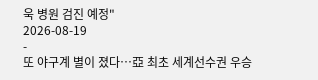욱 병원 검진 예정"
2026-08-19
-
또 야구계 별이 졌다…亞 최초 세계선수권 우승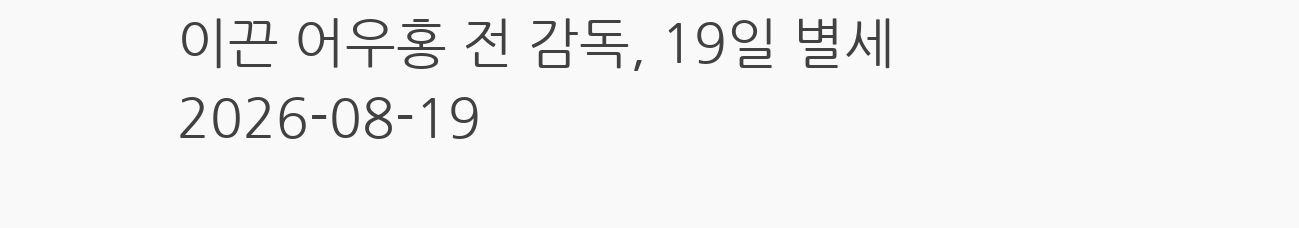이끈 어우홍 전 감독, 19일 별세
2026-08-19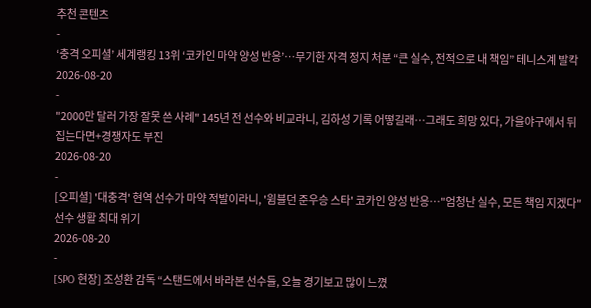추천 콘텐츠
-
‘충격 오피셜’ 세계랭킹 13위 ‘코카인 마약 양성 반응’…무기한 자격 정지 처분 “큰 실수, 전적으로 내 책임” 테니스계 발칵
2026-08-20
-
"2000만 달러 가장 잘못 쓴 사례" 145년 전 선수와 비교라니, 김하성 기록 어떻길래…그래도 희망 있다, 가을야구에서 뒤집는다면+경쟁자도 부진
2026-08-20
-
[오피셜] '대충격' 현역 선수가 마약 적발이라니, '윔블던 준우승 스타' 코카인 양성 반응…"엄청난 실수, 모든 책임 지겠다" 선수 생활 최대 위기
2026-08-20
-
[SPO 현장] 조성환 감독 “스탠드에서 바라본 선수들, 오늘 경기보고 많이 느꼈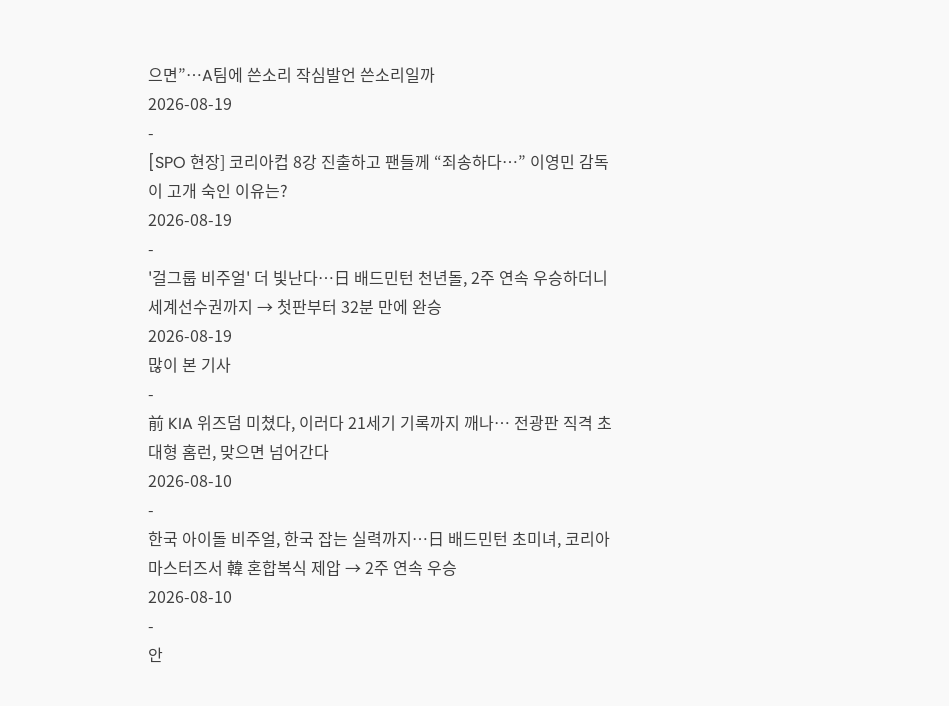으면”…A팀에 쓴소리 작심발언 쓴소리일까
2026-08-19
-
[SPO 현장] 코리아컵 8강 진출하고 팬들께 “죄송하다…” 이영민 감독이 고개 숙인 이유는?
2026-08-19
-
'걸그룹 비주얼' 더 빛난다…日 배드민턴 천년돌, 2주 연속 우승하더니 세계선수권까지 → 첫판부터 32분 만에 완승
2026-08-19
많이 본 기사
-
前 KIA 위즈덤 미쳤다, 이러다 21세기 기록까지 깨나… 전광판 직격 초대형 홈런, 맞으면 넘어간다
2026-08-10
-
한국 아이돌 비주얼, 한국 잡는 실력까지…日 배드민턴 초미녀, 코리아마스터즈서 韓 혼합복식 제압 → 2주 연속 우승
2026-08-10
-
안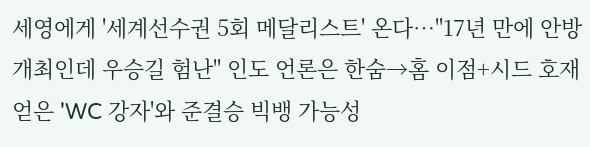세영에게 '세계선수권 5회 메달리스트' 온다…"17년 만에 안방 개최인데 우승길 험난" 인도 언론은 한숨→홈 이점+시드 호재 얻은 'WC 강자'와 준결승 빅뱅 가능성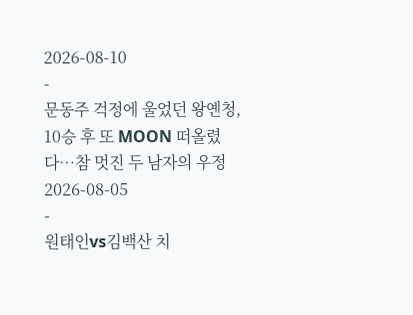2026-08-10
-
문동주 걱정에 울었던 왕옌청, 10승 후 또 MOON 떠올렸다…참 멋진 두 남자의 우정
2026-08-05
-
원태인vs김백산 치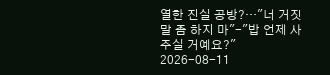열한 진실 공방?…"너 거짓말 좀 하지 마"-"밥 언제 사주실 거예요?"
2026-08-11